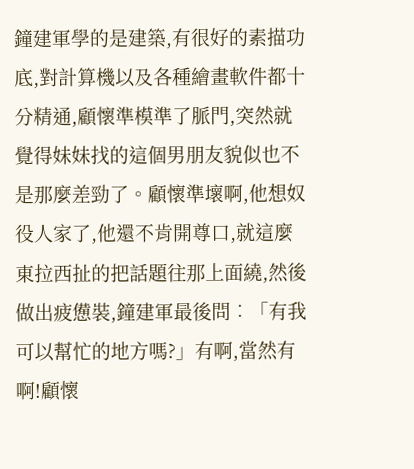鐘建軍學的是建築,有很好的素描功底,對計算機以及各種繪畫軟件都十分精通,顧懷準模準了脈門,突然就覺得妹妹找的這個男朋友貌似也不是那麼差勁了。顧懷準壞啊,他想奴役人家了,他還不肯開尊口,就這麼東拉西扯的把話題往那上面繞,然後做出疲憊裝,鐘建軍最後問︰「有我可以幫忙的地方嗎?」有啊,當然有啊!顧懷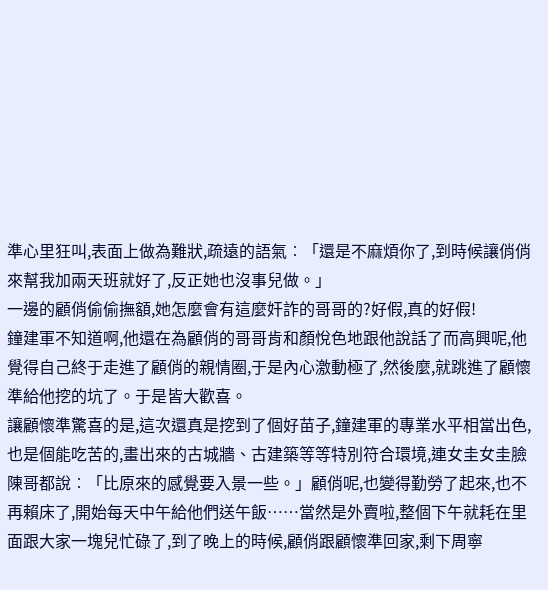準心里狂叫,表面上做為難狀,疏遠的語氣︰「還是不麻煩你了,到時候讓俏俏來幫我加兩天班就好了,反正她也沒事兒做。」
一邊的顧俏偷偷撫額,她怎麼會有這麼奸詐的哥哥的?好假,真的好假!
鐘建軍不知道啊,他還在為顧俏的哥哥肯和顏悅色地跟他說話了而高興呢,他覺得自己終于走進了顧俏的親情圈,于是內心激動極了,然後麼,就跳進了顧懷準給他挖的坑了。于是皆大歡喜。
讓顧懷準驚喜的是,這次還真是挖到了個好苗子,鐘建軍的專業水平相當出色,也是個能吃苦的,畫出來的古城牆、古建築等等特別符合環境,連女圭女圭臉陳哥都說︰「比原來的感覺要入景一些。」顧俏呢,也變得勤勞了起來,也不再賴床了,開始每天中午給他們送午飯……當然是外賣啦,整個下午就耗在里面跟大家一塊兒忙碌了,到了晚上的時候,顧俏跟顧懷準回家,剩下周寧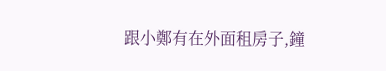跟小鄭有在外面租房子,鐘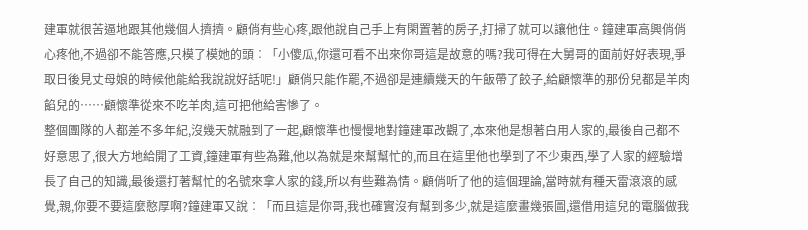建軍就很苦逼地跟其他幾個人擠擠。顧俏有些心疼,跟他說自己手上有閑置著的房子,打掃了就可以讓他住。鐘建軍高興俏俏心疼他,不過卻不能答應,只模了模她的頭︰「小傻瓜,你還可看不出來你哥這是故意的嗎?我可得在大舅哥的面前好好表現,爭取日後見丈母娘的時候他能給我說說好話呢!」顧俏只能作罷,不過卻是連續幾天的午飯帶了餃子,給顧懷準的那份兒都是羊肉餡兒的……顧懷準從來不吃羊肉,這可把他給害慘了。
整個團隊的人都差不多年紀,沒幾天就融到了一起,顧懷準也慢慢地對鐘建軍改觀了,本來他是想著白用人家的,最後自己都不好意思了,很大方地給開了工資,鐘建軍有些為難,他以為就是來幫幫忙的,而且在這里他也學到了不少東西,學了人家的經驗增長了自己的知識,最後還打著幫忙的名號來拿人家的錢,所以有些難為情。顧俏听了他的這個理論,當時就有種天雷滾滾的感覺,親,你要不要這麼憨厚啊?鐘建軍又說︰「而且這是你哥,我也確實沒有幫到多少,就是這麼畫幾張圖,還借用這兒的電腦做我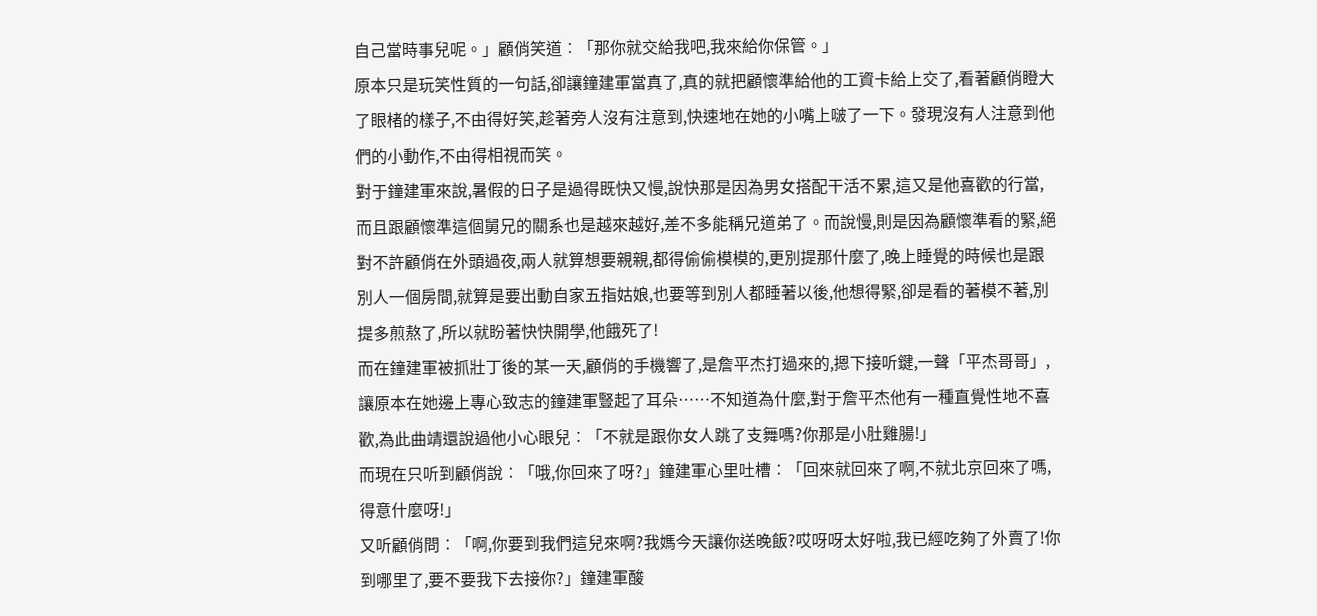自己當時事兒呢。」顧俏笑道︰「那你就交給我吧,我來給你保管。」
原本只是玩笑性質的一句話,卻讓鐘建軍當真了,真的就把顧懷準給他的工資卡給上交了,看著顧俏瞪大了眼楮的樣子,不由得好笑,趁著旁人沒有注意到,快速地在她的小嘴上啵了一下。發現沒有人注意到他們的小動作,不由得相視而笑。
對于鐘建軍來說,暑假的日子是過得既快又慢,說快那是因為男女搭配干活不累,這又是他喜歡的行當,而且跟顧懷準這個舅兄的關系也是越來越好,差不多能稱兄道弟了。而說慢,則是因為顧懷準看的緊,絕對不許顧俏在外頭過夜,兩人就算想要親親,都得偷偷模模的,更別提那什麼了,晚上睡覺的時候也是跟別人一個房間,就算是要出動自家五指姑娘,也要等到別人都睡著以後,他想得緊,卻是看的著模不著,別提多煎熬了,所以就盼著快快開學,他餓死了!
而在鐘建軍被抓壯丁後的某一天,顧俏的手機響了,是詹平杰打過來的,摁下接听鍵,一聲「平杰哥哥」,讓原本在她邊上專心致志的鐘建軍豎起了耳朵……不知道為什麼,對于詹平杰他有一種直覺性地不喜歡,為此曲靖還說過他小心眼兒︰「不就是跟你女人跳了支舞嗎?你那是小肚雞腸!」
而現在只听到顧俏說︰「哦,你回來了呀?」鐘建軍心里吐槽︰「回來就回來了啊,不就北京回來了嗎,得意什麼呀!」
又听顧俏問︰「啊,你要到我們這兒來啊?我媽今天讓你送晚飯?哎呀呀太好啦,我已經吃夠了外賣了!你到哪里了,要不要我下去接你?」鐘建軍酸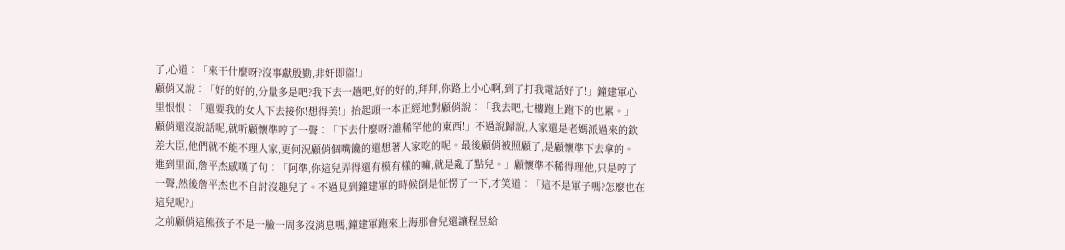了,心道︰「來干什麼呀?沒事獻殷勤,非奸即盜!」
顧俏又說︰「好的好的,分量多是吧?我下去一趟吧,好的好的,拜拜,你路上小心啊,到了打我電話好了!」鐘建軍心里恨恨︰「還要我的女人下去接你!想得美!」抬起頭一本正經地對顧俏說︰「我去吧,七樓跑上跑下的也累。」
顧俏還沒說話呢,就听顧懷準哼了一聲︰「下去什麼呀?誰稀罕他的東西!」不過說歸說,人家還是老媽派過來的欽差大臣,他們就不能不理人家,更何況顧俏個嘴饞的還想著人家吃的呢。最後顧俏被照顧了,是顧懷準下去拿的。
進到里面,詹平杰感嘆了句︰「阿準,你這兒弄得還有模有樣的嘛,就是亂了點兒。」顧懷準不稀得理他,只是哼了一聲,然後詹平杰也不自討沒趣兒了。不過見到鐘建軍的時候倒是怔愣了一下,才笑道︰「這不是軍子嗎?怎麼也在這兒呢?」
之前顧俏這熊孩子不是一臉一周多沒消息嗎,鐘建軍跑來上海那會兒還讓程昱給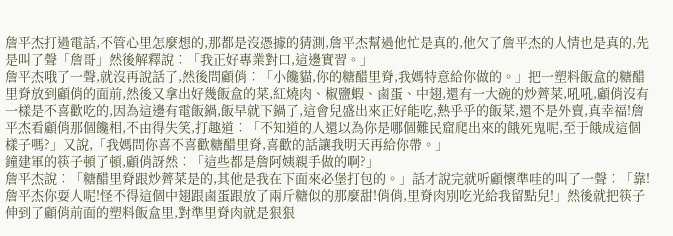詹平杰打過電話,不管心里怎麼想的,那都是沒憑據的猜測,詹平杰幫過他忙是真的,他欠了詹平杰的人情也是真的,先是叫了聲「詹哥」然後解釋說︰「我正好專業對口,這邊實習。」
詹平杰哦了一聲,就沒再說話了,然後問顧俏︰「小饞貓,你的糖醋里脊,我媽特意給你做的。」把一塑料飯盒的糖醋里脊放到顧俏的面前,然後又拿出好幾飯盒的菜,紅燒肉、椒鹽蝦、鹵蛋、中翅,還有一大碗的炒薺菜,吼吼,顧俏沒有一樣是不喜歡吃的,因為這邊有電飯鍋,飯早就下鍋了,這會兒盛出來正好能吃,熱乎乎的飯菜,還不是外賣,真幸福!詹平杰看顧俏那個饞相,不由得失笑,打趣道︰「不知道的人還以為你是哪個難民窟爬出來的餓死鬼呢,至于餓成這個樣子嗎?」又說,「我媽問你喜不喜歡糖醋里脊,喜歡的話讓我明天再給你帶。」
鐘建軍的筷子頓了頓,顧俏訝然︰「這些都是詹阿姨親手做的啊?」
詹平杰說︰「糖醋里脊跟炒薺菜是的,其他是我在下面來必堡打包的。」話才說完就听顧懷準哇的叫了一聲︰「靠!詹平杰你耍人呢!怪不得這個中翅跟鹵蛋跟放了兩斤糖似的那麼甜!俏俏,里脊肉別吃光給我留點兒!」然後就把筷子伸到了顧俏前面的塑料飯盒里,對準里脊肉就是狠狠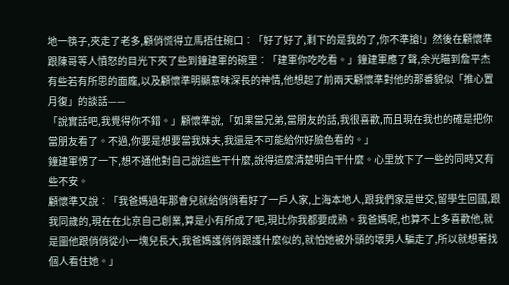地一筷子,夾走了老多,顧俏慌得立馬捂住碗口︰「好了好了,剩下的是我的了,你不準搶!」然後在顧懷準跟陳哥等人憤怒的目光下夾了些到鐘建軍的碗里︰「建軍你吃吃看。」鐘建軍應了聲,余光瞄到詹平杰有些若有所思的面龐,以及顧懷準明顯意味深長的神情,他想起了前兩天顧懷準對他的那番貌似「推心置月復」的談話——
「說實話吧,我覺得你不錯。」顧懷準說,「如果當兄弟,當朋友的話,我很喜歡,而且現在我也的確是把你當朋友看了。不過,你要是想要當我妹夫,我還是不可能給你好臉色看的。」
鐘建軍愣了一下,想不通他對自己說這些干什麼,說得這麼清楚明白干什麼。心里放下了一些的同時又有些不安。
顧懷準又說︰「我爸媽過年那會兒就給俏俏看好了一戶人家,上海本地人,跟我們家是世交,留學生回國,跟我同歲的,現在在北京自己創業,算是小有所成了吧,現比你我都要成熟。我爸媽呢,也算不上多喜歡他,就是圖他跟俏俏從小一塊兒長大,我爸媽護俏俏跟護什麼似的,就怕她被外頭的壞男人騙走了,所以就想著找個人看住她。」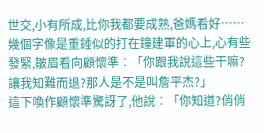世交,小有所成,比你我都要成熟,爸媽看好……幾個字像是重錘似的打在鐘建軍的心上,心有些發緊,皺眉看向顧懷準︰「你跟我說這些干嘛?讓我知難而退?那人是不是叫詹平杰?」
這下喚作顧懷準驚訝了,他說︰「你知道?俏俏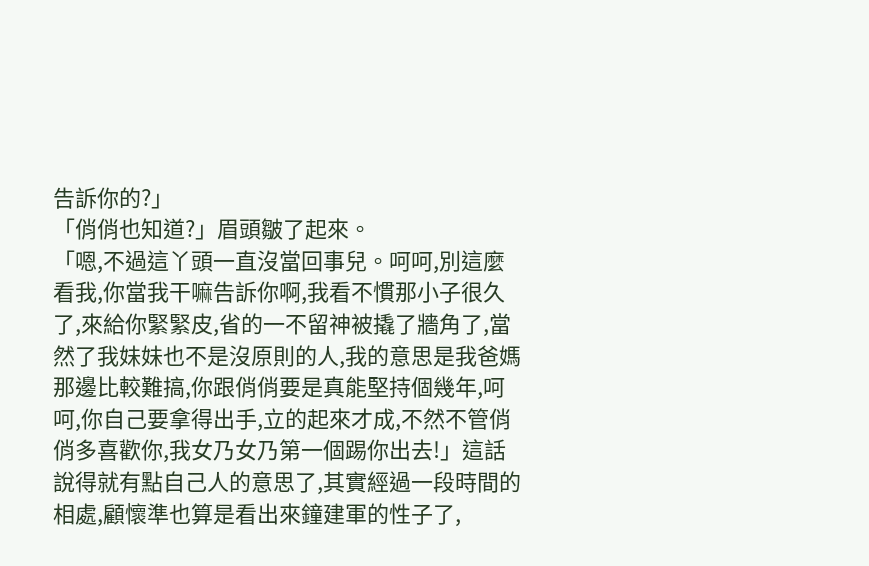告訴你的?」
「俏俏也知道?」眉頭皺了起來。
「嗯,不過這丫頭一直沒當回事兒。呵呵,別這麼看我,你當我干嘛告訴你啊,我看不慣那小子很久了,來給你緊緊皮,省的一不留神被撬了牆角了,當然了我妹妹也不是沒原則的人,我的意思是我爸媽那邊比較難搞,你跟俏俏要是真能堅持個幾年,呵呵,你自己要拿得出手,立的起來才成,不然不管俏俏多喜歡你,我女乃女乃第一個踢你出去!」這話說得就有點自己人的意思了,其實經過一段時間的相處,顧懷準也算是看出來鐘建軍的性子了,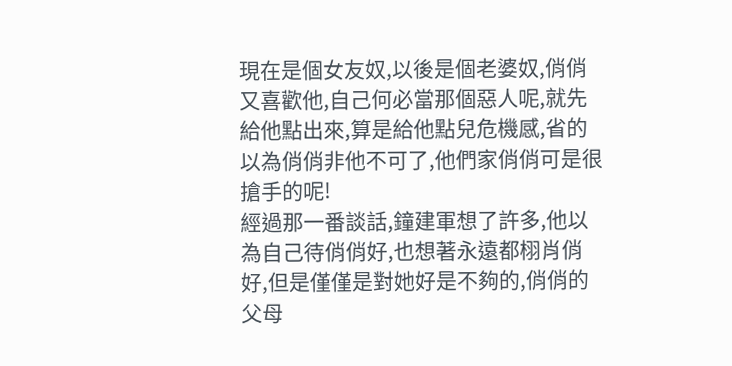現在是個女友奴,以後是個老婆奴,俏俏又喜歡他,自己何必當那個惡人呢,就先給他點出來,算是給他點兒危機感,省的以為俏俏非他不可了,他們家俏俏可是很搶手的呢!
經過那一番談話,鐘建軍想了許多,他以為自己待俏俏好,也想著永遠都栩肖俏好,但是僅僅是對她好是不夠的,俏俏的父母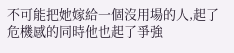不可能把她嫁給一個沒用場的人,起了危機感的同時他也起了爭強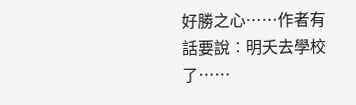好勝之心……作者有話要說︰明夭去學校了……